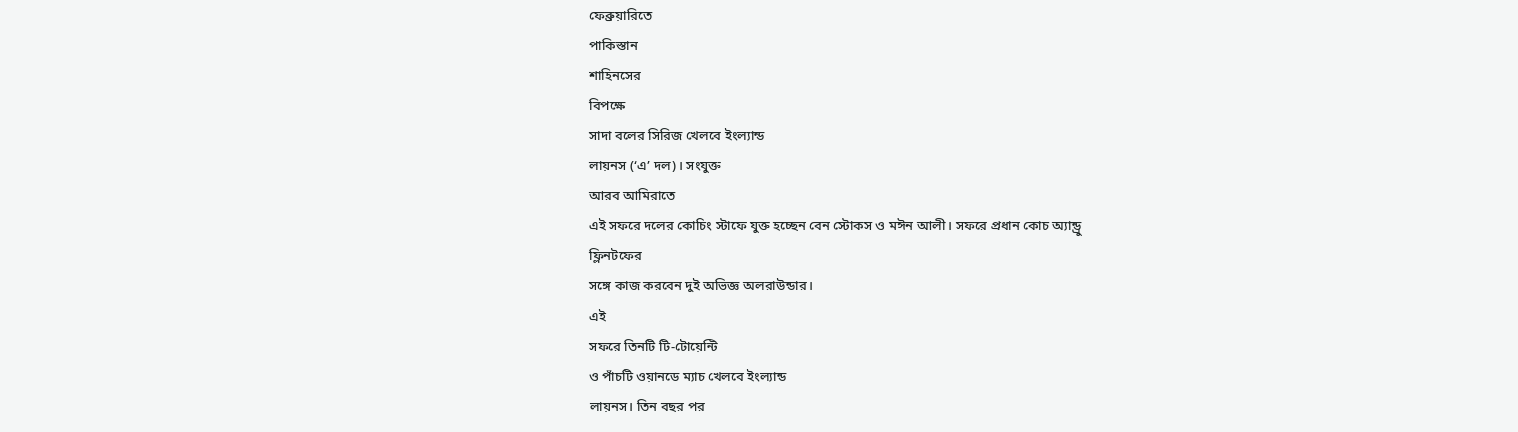ফেব্রুয়ারিতে
পাকিস্তান
শাহিনসের
বিপক্ষে
সাদা বলের সিরিজ খেলবে ইংল্যান্ড
লায়নস (‘এ’ দল)। সংযুক্ত
আরব আমিরাতে
এই সফরে দলের কোচিং স্টাফে যুক্ত হচ্ছেন বেন স্টোকস ও মঈন আলী। সফরে প্রধান কোচ অ্যান্ড্রু
ফ্লিনটফের
সঙ্গে কাজ করবেন দুই অভিজ্ঞ অলরাউন্ডার।
এই
সফরে তিনটি টি-টোয়েন্টি
ও পাঁচটি ওয়ানডে ম্যাচ খেলবে ইংল্যান্ড
লায়নস। তিন বছর পর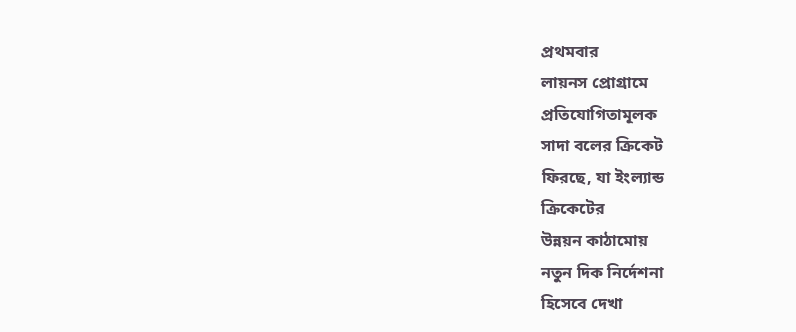প্রথমবার
লায়নস প্রোগ্রামে
প্রতিযোগিতামূলক
সাদা বলের ক্রিকেট
ফিরছে, যা ইংল্যান্ড
ক্রিকেটের
উন্নয়ন কাঠামোয়
নতুন দিক নির্দেশনা
হিসেবে দেখা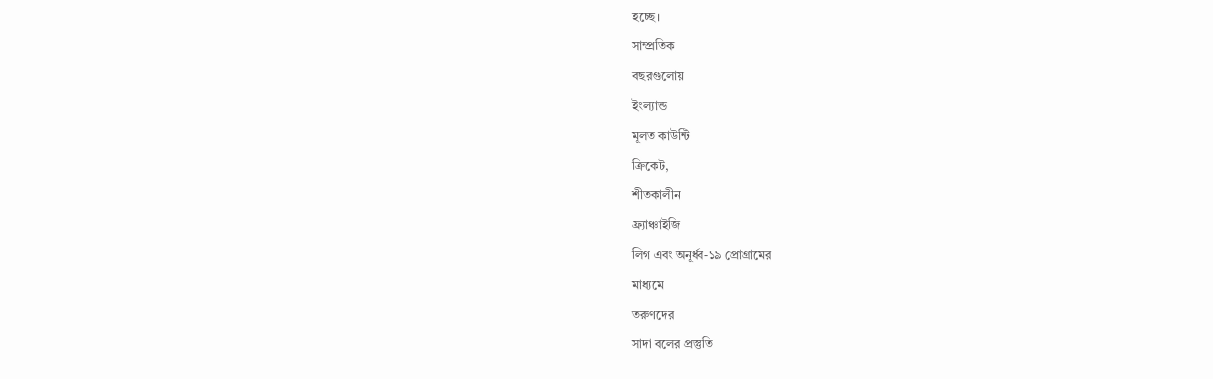হচ্ছে।
সাম্প্রতিক
বছরগুলোয়
ইংল্যান্ড
মূলত কাউন্টি
ক্রিকেট,
শীতকালীন
ফ্র্যাঞ্চাইজি
লিগ এবং অনূর্ধ্ব-১৯ প্রোগ্রামের
মাধ্যমে
তরুণদের
সাদা বলের প্রস্তুতি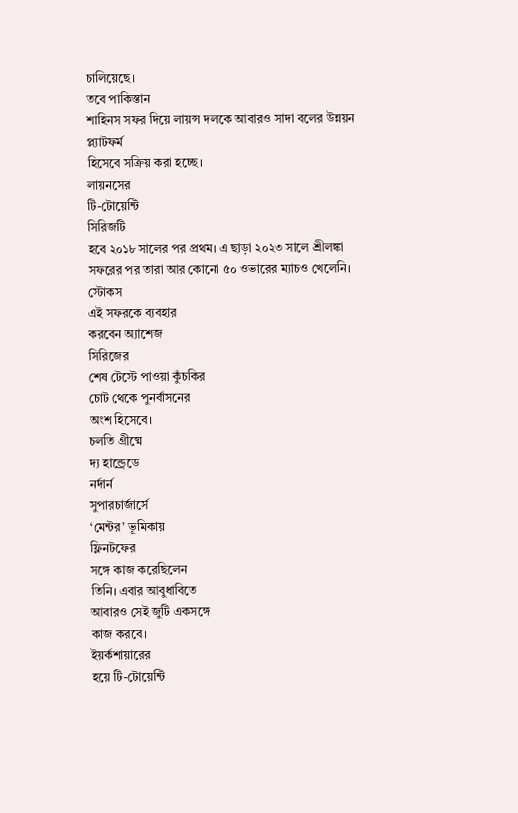চালিয়েছে।
তবে পাকিস্তান
শাহিনস সফর দিয়ে লায়ন্স দলকে আবারও সাদা বলের উন্নয়ন প্ল্যাটফর্ম
হিসেবে সক্রিয় করা হচ্ছে।
লায়নসের
টি-টোয়েন্টি
সিরিজটি
হবে ২০১৮ সালের পর প্রথম। এ ছাড়া ২০২৩ সালে শ্রীলঙ্কা
সফরের পর তারা আর কোনো ৫০ ওভারের ম্যাচও খেলেনি।
স্টোকস
এই সফরকে ব্যবহার
করবেন অ্যাশেজ
সিরিজের
শেষ টেস্টে পাওয়া কুঁচকির
চোট থেকে পুনর্বাসনের
অংশ হিসেবে।
চলতি গ্রীষ্মে
দ্য হান্ড্রেডে
নর্দার্ন
সুপারচার্জার্সে
‘মেন্টর’ ভূমিকায়
ফ্লিনটফের
সঙ্গে কাজ করেছিলেন
তিনি। এবার আবুধাবিতে
আবারও সেই জুটি একসঙ্গে
কাজ করবে।
ইয়র্কশায়ারের
হয়ে টি-টোয়েন্টি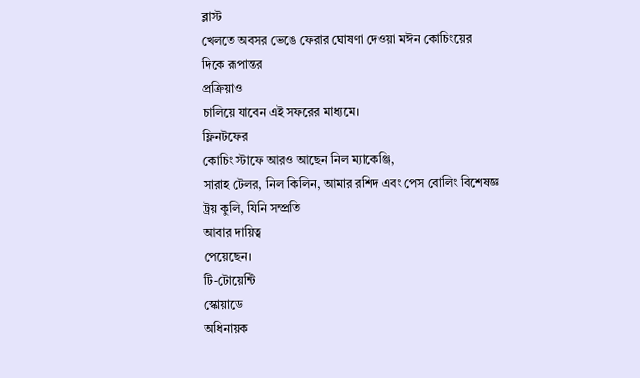ব্লাস্ট
খেলতে অবসর ভেঙে ফেরার ঘোষণা দেওয়া মঈন কোচিংয়ের
দিকে রূপান্তর
প্রক্রিয়াও
চালিয়ে যাবেন এই সফরের মাধ্যমে।
ফ্লিনটফের
কোচিং স্টাফে আরও আছেন নিল ম্যাকেঞ্জি,
সারাহ টেলর, নিল কিলিন, আমার রশিদ এবং পেস বোলিং বিশেষজ্ঞ
ট্রয় কুলি, যিনি সম্প্রতি
আবার দায়িত্ব
পেয়েছেন।
টি-টোয়েন্টি
স্কোয়াডে
অধিনায়ক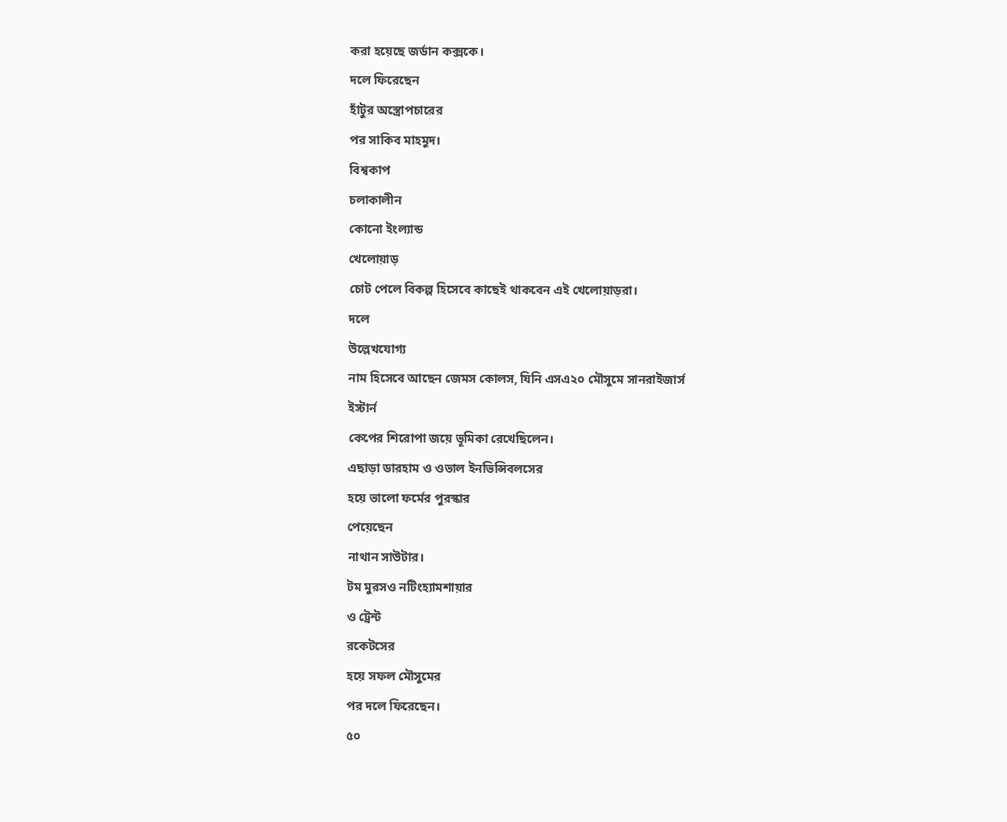করা হয়েছে জর্ডান কক্সকে।
দলে ফিরেছেন
হাঁটুর অস্ত্রোপচারের
পর সাকিব মাহমুদ।
বিশ্বকাপ
চলাকালীন
কোনো ইংল্যান্ড
খেলোয়াড়
চোট পেলে বিকল্প হিসেবে কাছেই থাকবেন এই খেলোয়াড়রা।
দলে
উল্লেখযোগ্য
নাম হিসেবে আছেন জেমস কোলস, যিনি এসএ২০ মৌসুমে সানরাইজার্স
ইস্টার্ন
কেপের শিরোপা জয়ে ভূমিকা রেখেছিলেন।
এছাড়া ডারহাম ও ওভাল ইনভিন্সিবলসের
হয়ে ভালো ফর্মের পুরস্কার
পেয়েছেন
নাথান সাউটার।
টম মুরসও নটিংহ্যামশায়ার
ও ট্রেন্ট
রকেটসের
হয়ে সফল মৌসুমের
পর দলে ফিরেছেন।
৫০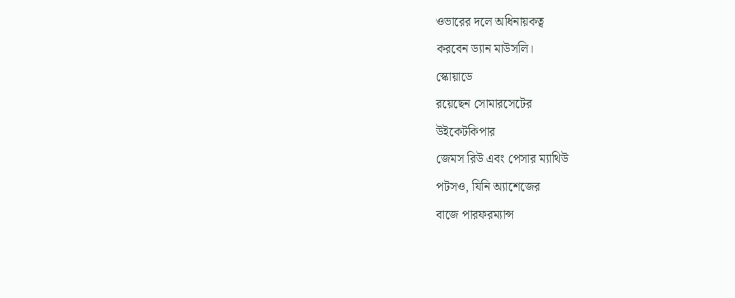ওভারের দলে অধিনায়কত্ব
করবেন ড্যান মাউসলি।
স্কোয়াডে
রয়েছেন সোমারসেটের
উইকেটকিপার
জেমস রিউ এবং পেসার ম্যাথিউ
পটসও, যিনি অ্যাশেজের
বাজে পারফরম্যান্স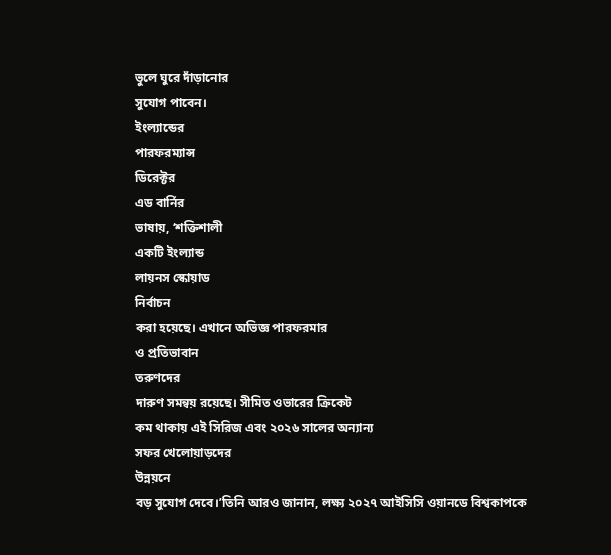ভুলে ঘুরে দাঁড়ানোর
সুযোগ পাবেন।
ইংল্যান্ডের
পারফরম্যান্স
ডিরেক্টর
এড বার্নির
ভাষায়, ‘শক্তিশালী
একটি ইংল্যান্ড
লায়নস স্কোয়াড
নির্বাচন
করা হয়েছে। এখানে অভিজ্ঞ পারফরমার
ও প্রতিভাবান
তরুণদের
দারুণ সমন্বয় রয়েছে। সীমিত ওভারের ক্রিকেট
কম থাকায় এই সিরিজ এবং ২০২৬ সালের অন্যান্য
সফর খেলোয়াড়দের
উন্নয়নে
বড় সুযোগ দেবে।’তিনি আরও জানান, লক্ষ্য ২০২৭ আইসিসি ওয়ানডে বিশ্বকাপকে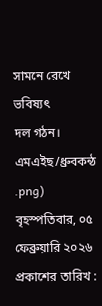সামনে রেখে ভবিষ্যৎ
দল গঠন।
এমএইছ/ধ্রুবকন্ঠ
.png)
বৃহস্পতিবার, ০৫ ফেব্রুয়ারি ২০২৬
প্রকাশের তারিখ :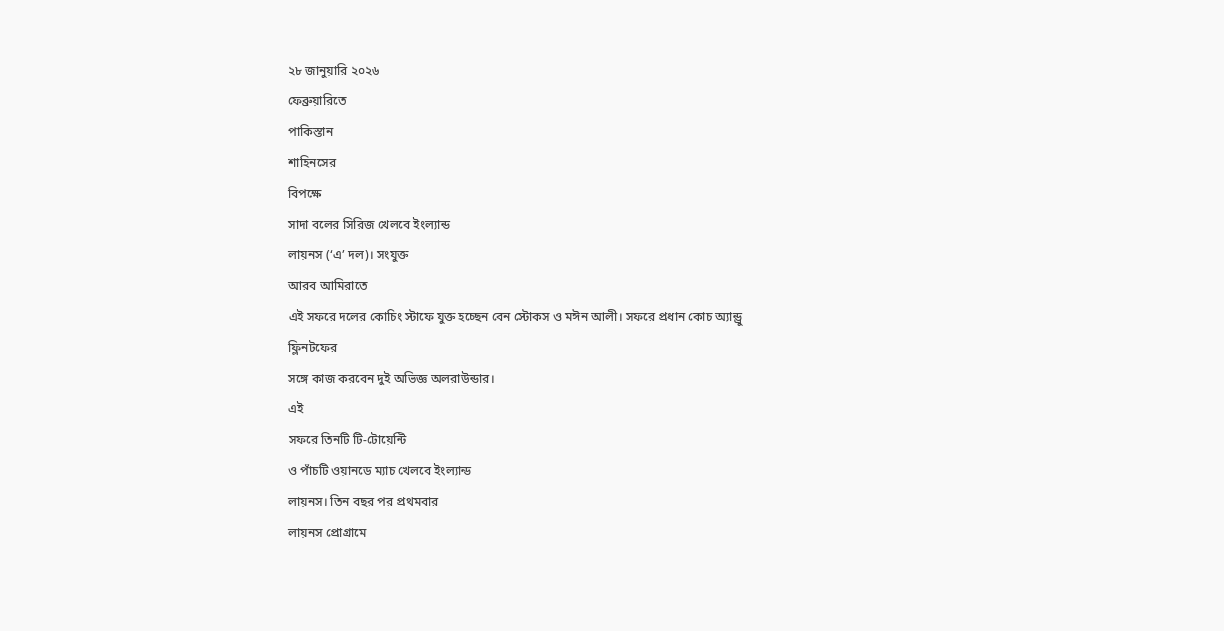২৮ জানুয়ারি ২০২৬
ফেব্রুয়ারিতে
পাকিস্তান
শাহিনসের
বিপক্ষে
সাদা বলের সিরিজ খেলবে ইংল্যান্ড
লায়নস (‘এ’ দল)। সংযুক্ত
আরব আমিরাতে
এই সফরে দলের কোচিং স্টাফে যুক্ত হচ্ছেন বেন স্টোকস ও মঈন আলী। সফরে প্রধান কোচ অ্যান্ড্রু
ফ্লিনটফের
সঙ্গে কাজ করবেন দুই অভিজ্ঞ অলরাউন্ডার।
এই
সফরে তিনটি টি-টোয়েন্টি
ও পাঁচটি ওয়ানডে ম্যাচ খেলবে ইংল্যান্ড
লায়নস। তিন বছর পর প্রথমবার
লায়নস প্রোগ্রামে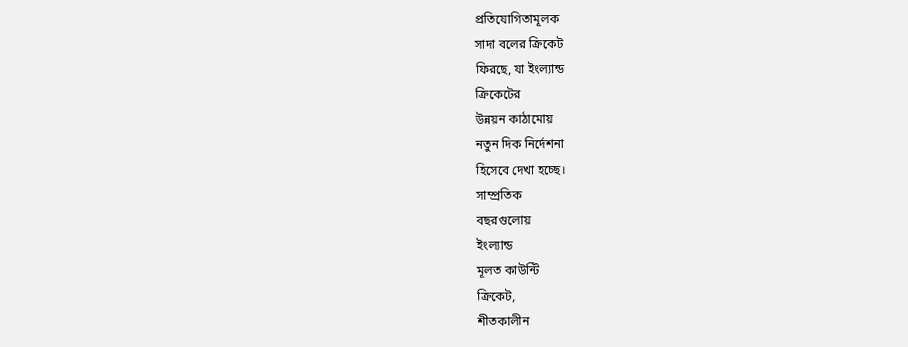প্রতিযোগিতামূলক
সাদা বলের ক্রিকেট
ফিরছে, যা ইংল্যান্ড
ক্রিকেটের
উন্নয়ন কাঠামোয়
নতুন দিক নির্দেশনা
হিসেবে দেখা হচ্ছে।
সাম্প্রতিক
বছরগুলোয়
ইংল্যান্ড
মূলত কাউন্টি
ক্রিকেট,
শীতকালীন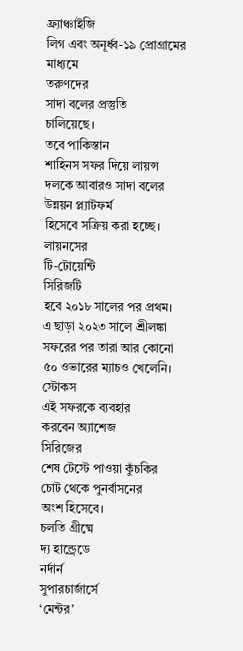ফ্র্যাঞ্চাইজি
লিগ এবং অনূর্ধ্ব-১৯ প্রোগ্রামের
মাধ্যমে
তরুণদের
সাদা বলের প্রস্তুতি
চালিয়েছে।
তবে পাকিস্তান
শাহিনস সফর দিয়ে লায়ন্স দলকে আবারও সাদা বলের উন্নয়ন প্ল্যাটফর্ম
হিসেবে সক্রিয় করা হচ্ছে।
লায়নসের
টি-টোয়েন্টি
সিরিজটি
হবে ২০১৮ সালের পর প্রথম। এ ছাড়া ২০২৩ সালে শ্রীলঙ্কা
সফরের পর তারা আর কোনো ৫০ ওভারের ম্যাচও খেলেনি।
স্টোকস
এই সফরকে ব্যবহার
করবেন অ্যাশেজ
সিরিজের
শেষ টেস্টে পাওয়া কুঁচকির
চোট থেকে পুনর্বাসনের
অংশ হিসেবে।
চলতি গ্রীষ্মে
দ্য হান্ড্রেডে
নর্দার্ন
সুপারচার্জার্সে
‘মেন্টর’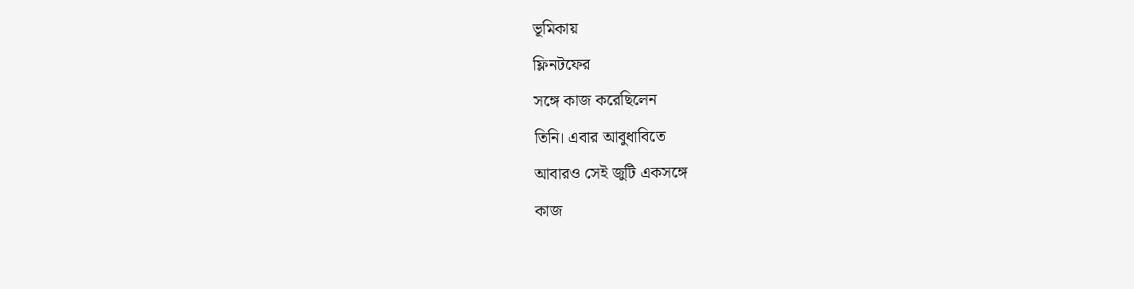ভূমিকায়
ফ্লিনটফের
সঙ্গে কাজ করেছিলেন
তিনি। এবার আবুধাবিতে
আবারও সেই জুটি একসঙ্গে
কাজ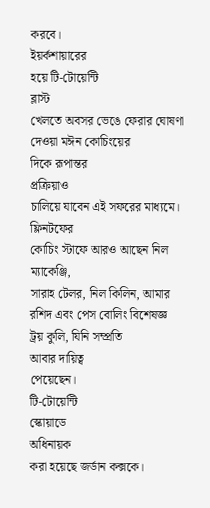করবে।
ইয়র্কশায়ারের
হয়ে টি-টোয়েন্টি
ব্লাস্ট
খেলতে অবসর ভেঙে ফেরার ঘোষণা দেওয়া মঈন কোচিংয়ের
দিকে রূপান্তর
প্রক্রিয়াও
চালিয়ে যাবেন এই সফরের মাধ্যমে।
ফ্লিনটফের
কোচিং স্টাফে আরও আছেন নিল ম্যাকেঞ্জি,
সারাহ টেলর, নিল কিলিন, আমার রশিদ এবং পেস বোলিং বিশেষজ্ঞ
ট্রয় কুলি, যিনি সম্প্রতি
আবার দায়িত্ব
পেয়েছেন।
টি-টোয়েন্টি
স্কোয়াডে
অধিনায়ক
করা হয়েছে জর্ডান কক্সকে।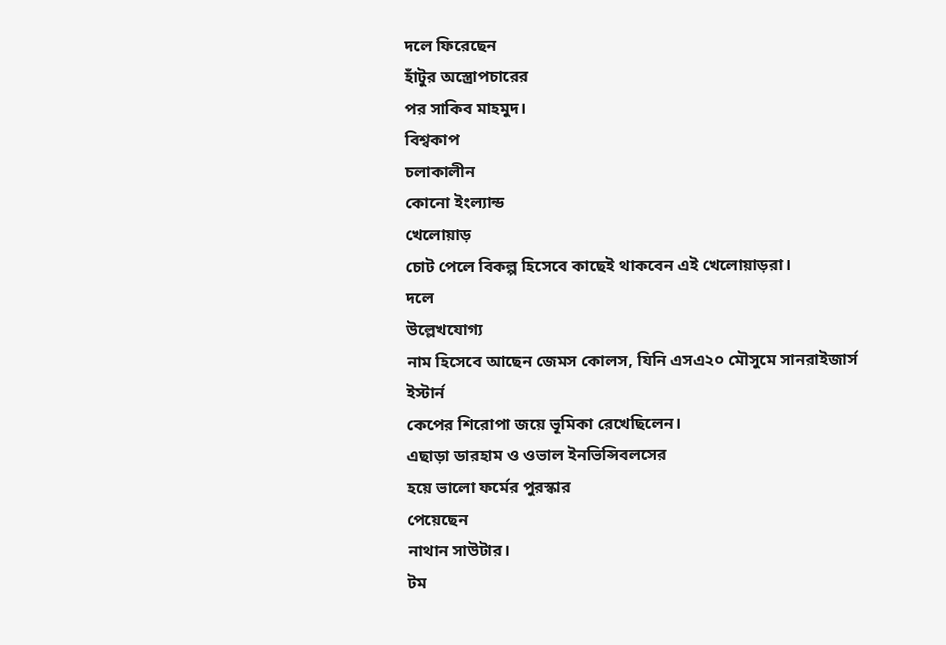দলে ফিরেছেন
হাঁটুর অস্ত্রোপচারের
পর সাকিব মাহমুদ।
বিশ্বকাপ
চলাকালীন
কোনো ইংল্যান্ড
খেলোয়াড়
চোট পেলে বিকল্প হিসেবে কাছেই থাকবেন এই খেলোয়াড়রা।
দলে
উল্লেখযোগ্য
নাম হিসেবে আছেন জেমস কোলস, যিনি এসএ২০ মৌসুমে সানরাইজার্স
ইস্টার্ন
কেপের শিরোপা জয়ে ভূমিকা রেখেছিলেন।
এছাড়া ডারহাম ও ওভাল ইনভিন্সিবলসের
হয়ে ভালো ফর্মের পুরস্কার
পেয়েছেন
নাথান সাউটার।
টম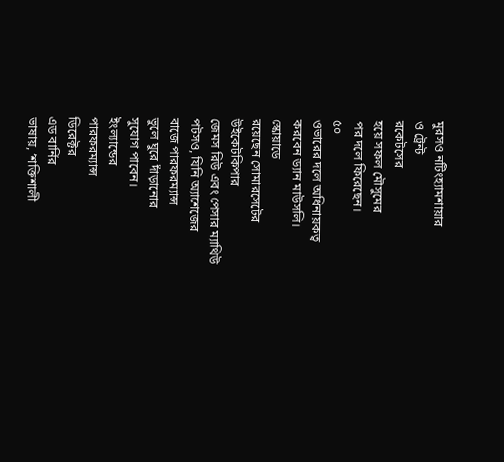মুরসও নটিংহ্যামশায়ার
ও ট্রেন্ট
রকেটসের
হয়ে সফল মৌসুমের
পর দলে ফিরেছেন।
৫০
ওভারের দলে অধিনায়কত্ব
করবেন ড্যান মাউসলি।
স্কোয়াডে
রয়েছেন সোমারসেটের
উইকেটকিপার
জেমস রিউ এবং পেসার ম্যাথিউ
পটসও, যিনি অ্যাশেজের
বাজে পারফরম্যান্স
ভুলে ঘুরে দাঁড়ানোর
সুযোগ পাবেন।
ইংল্যান্ডের
পারফরম্যান্স
ডিরেক্টর
এড বার্নির
ভাষায়, ‘শক্তিশালী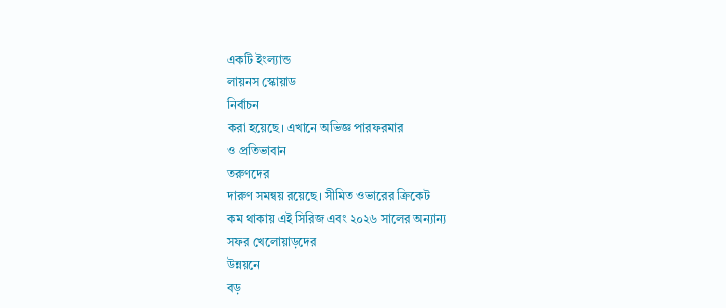একটি ইংল্যান্ড
লায়নস স্কোয়াড
নির্বাচন
করা হয়েছে। এখানে অভিজ্ঞ পারফরমার
ও প্রতিভাবান
তরুণদের
দারুণ সমন্বয় রয়েছে। সীমিত ওভারের ক্রিকেট
কম থাকায় এই সিরিজ এবং ২০২৬ সালের অন্যান্য
সফর খেলোয়াড়দের
উন্নয়নে
বড়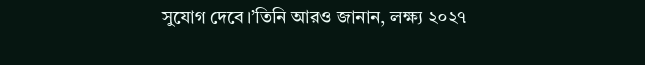সুযোগ দেবে।’তিনি আরও জানান, লক্ষ্য ২০২৭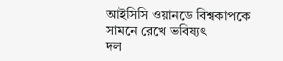আইসিসি ওয়ানডে বিশ্বকাপকে
সামনে রেখে ভবিষ্যৎ
দল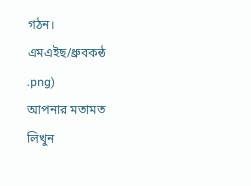গঠন।
এমএইছ/ধ্রুবকন্ঠ
.png)
আপনার মতামত লিখুন